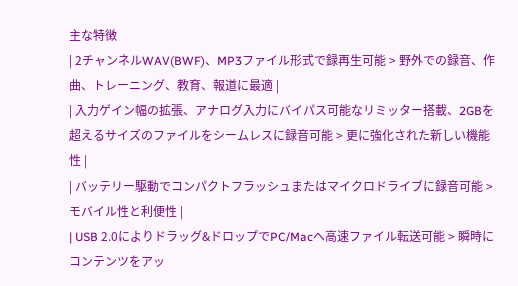主な特徴
| 2チャンネルWAV(BWF)、MP3ファイル形式で録再生可能 > 野外での録音、作曲、トレーニング、教育、報道に最適 |
| 入力ゲイン幅の拡張、アナログ入力にバイパス可能なリミッター搭載、2GBを超えるサイズのファイルをシームレスに録音可能 > 更に強化された新しい機能性 |
| バッテリー駆動でコンパクトフラッシュまたはマイクロドライブに録音可能 > モバイル性と利便性 |
| USB 2.0によりドラッグ&ドロップでPC/Macへ高速ファイル転送可能 > 瞬時にコンテンツをアッ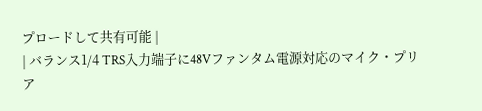プロードして共有可能 |
| バランス1/4 TRS入力端子に48Vファンタム電源対応のマイク・プリア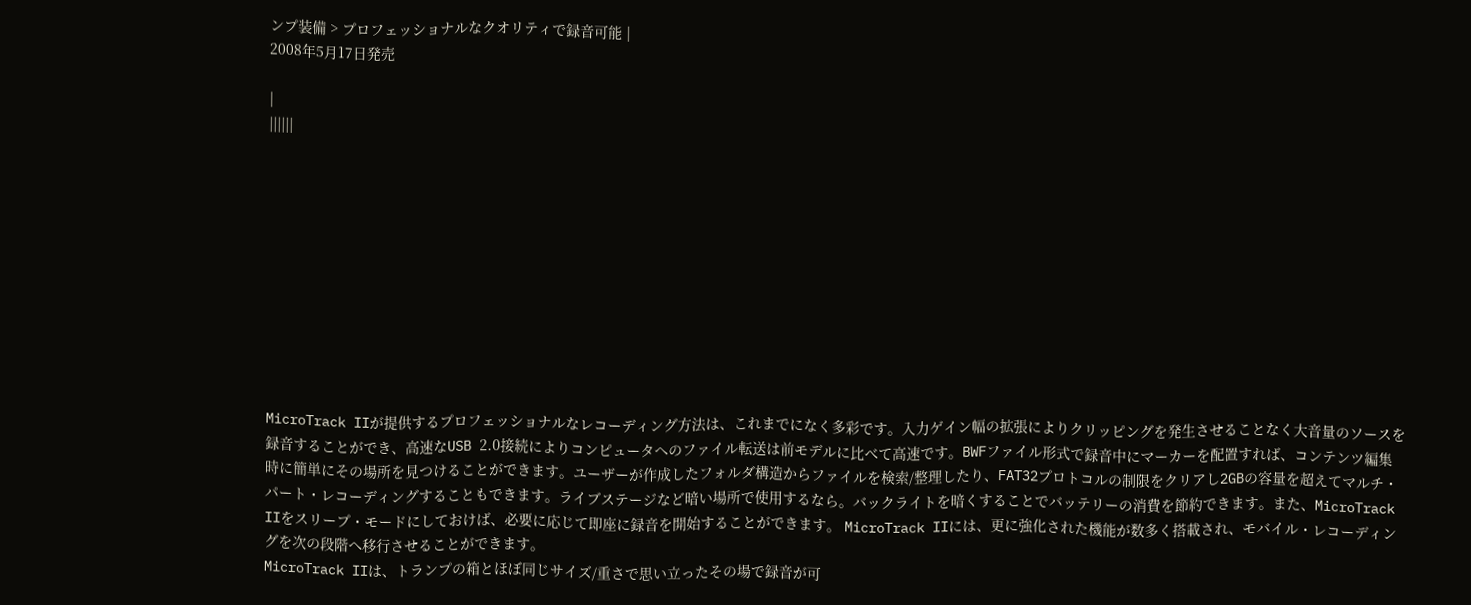ンプ装備 > プロフェッショナルなクオリティで録音可能 |
2008年5月17日発売

|
||||||











MicroTrack IIが提供するプロフェッショナルなレコーディング方法は、これまでになく多彩です。入力ゲイン幅の拡張によりクリッピングを発生させることなく大音量のソースを録音することができ、高速なUSB 2.0接続によりコンピュータへのファイル転送は前モデルに比べて高速です。BWFファイル形式で録音中にマーカーを配置すれば、コンテンツ編集時に簡単にその場所を見つけることができます。ユーザーが作成したフォルダ構造からファイルを検索/整理したり、FAT32プロトコルの制限をクリアし2GBの容量を超えてマルチ・パート・レコーディングすることもできます。ライブステージなど暗い場所で使用するなら。バックライトを暗くすることでバッテリーの消費を節約できます。また、MicroTrack IIをスリープ・モードにしておけば、必要に応じて即座に録音を開始することができます。 MicroTrack IIには、更に強化された機能が数多く搭載され、モバイル・レコーディングを次の段階へ移行させることができます。
MicroTrack IIは、トランプの箱とほぼ同じサイズ/重さで思い立ったその場で録音が可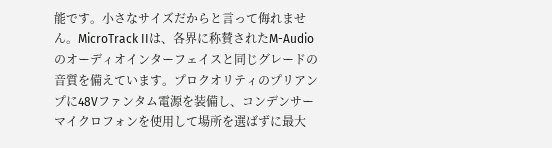能です。小さなサイズだからと言って侮れません。MicroTrack IIは、各界に称賛されたM-Audioのオーディオインターフェイスと同じグレードの音質を備えています。プロクオリティのプリアンプに48Vファンタム電源を装備し、コンデンサーマイクロフォンを使用して場所を選ばずに最大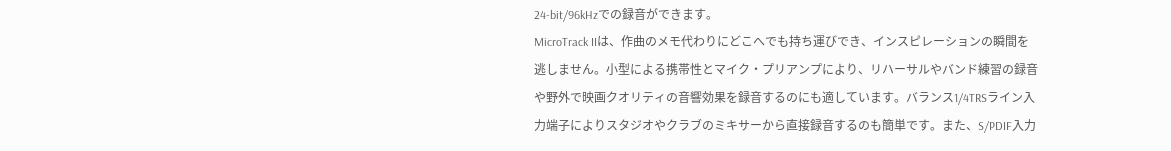24-bit/96kHzでの録音ができます。
MicroTrack IIは、作曲のメモ代わりにどこへでも持ち運びでき、インスピレーションの瞬間を逃しません。小型による携帯性とマイク・プリアンプにより、リハーサルやバンド練習の録音や野外で映画クオリティの音響効果を録音するのにも適しています。バランス1/4TRSライン入力端子によりスタジオやクラブのミキサーから直接録音するのも簡単です。また、S/PDIF入力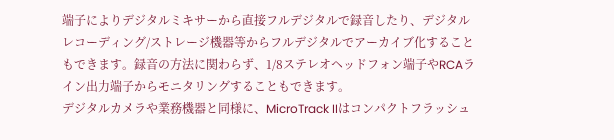端子によりデジタルミキサーから直接フルデジタルで録音したり、デジタルレコーディング/ストレージ機器等からフルデジタルでアーカイブ化することもできます。録音の方法に関わらず、1/8ステレオヘッドフォン端子やRCAライン出力端子からモニタリングすることもできます。
デジタルカメラや業務機器と同様に、MicroTrack IIはコンパクトフラッシュ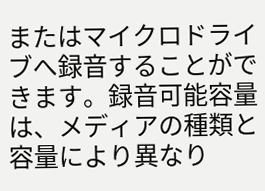またはマイクロドライブへ録音することができます。録音可能容量は、メディアの種類と容量により異なり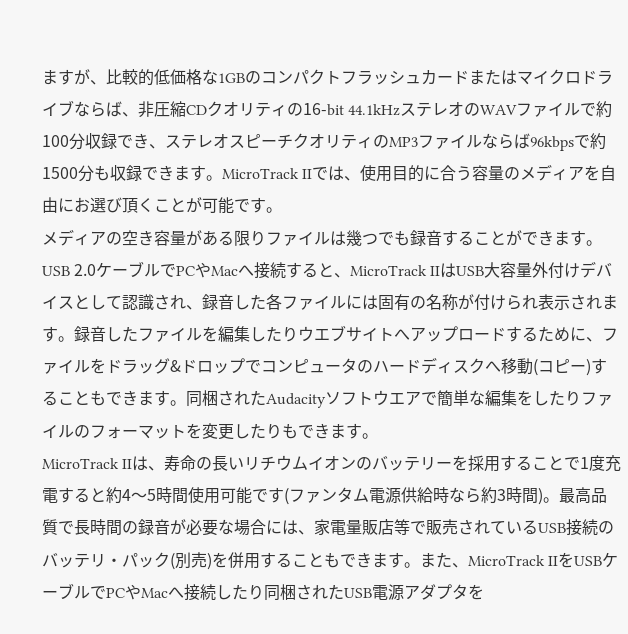ますが、比較的低価格な1GBのコンパクトフラッシュカードまたはマイクロドライブならば、非圧縮CDクオリティの16-bit 44.1kHzステレオのWAVファイルで約100分収録でき、ステレオスピーチクオリティのMP3ファイルならば96kbpsで約1500分も収録できます。MicroTrack IIでは、使用目的に合う容量のメディアを自由にお選び頂くことが可能です。
メディアの空き容量がある限りファイルは幾つでも録音することができます。USB 2.0ケーブルでPCやMacへ接続すると、MicroTrack IIはUSB大容量外付けデバイスとして認識され、録音した各ファイルには固有の名称が付けられ表示されます。録音したファイルを編集したりウエブサイトへアップロードするために、ファイルをドラッグ&ドロップでコンピュータのハードディスクへ移動(コピー)することもできます。同梱されたAudacityソフトウエアで簡単な編集をしたりファイルのフォーマットを変更したりもできます。
MicroTrack IIは、寿命の長いリチウムイオンのバッテリーを採用することで1度充電すると約4〜5時間使用可能です(ファンタム電源供給時なら約3時間)。最高品質で長時間の録音が必要な場合には、家電量販店等で販売されているUSB接続のバッテリ・パック(別売)を併用することもできます。また、MicroTrack IIをUSBケーブルでPCやMacへ接続したり同梱されたUSB電源アダプタを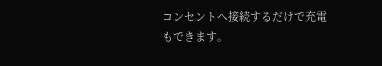コンセントへ接続するだけで充電もできます。